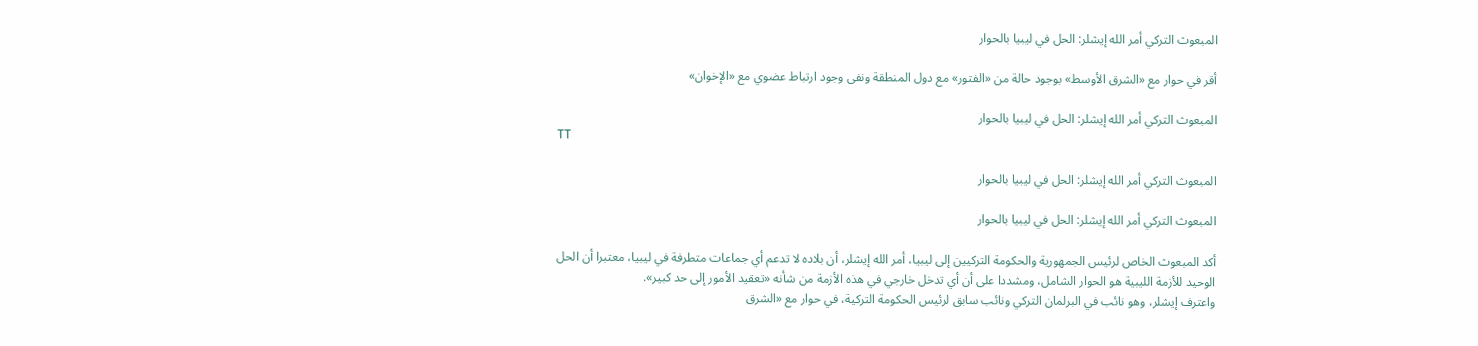المبعوث التركي أمر الله إيشلر: الحل في ليبيا بالحوار

أقر في حوار مع «الشرق الأوسط» بوجود حالة من «الفتور» مع دول المنطقة ونفى وجود ارتباط عضوي مع «الإخوان»

المبعوث التركي أمر الله إيشلر: الحل في ليبيا بالحوار
TT

المبعوث التركي أمر الله إيشلر: الحل في ليبيا بالحوار

المبعوث التركي أمر الله إيشلر: الحل في ليبيا بالحوار

أكد المبعوث الخاص لرئيس الجمهورية والحكومة التركيين إلى ليبيا، أمر الله إيشلر، أن بلاده لا تدعم أي جماعات متطرفة في ليبيا، معتبرا أن الحل الوحيد للأزمة الليبية هو الحوار الشامل، ومشددا على أن أي تدخل خارجي في هذه الأزمة من شأنه «تعقيد الأمور إلى حد كبير».
واعترف إيشلر، وهو نائب في البرلمان التركي ونائب سابق لرئيس الحكومة التركية، في حوار مع «الشرق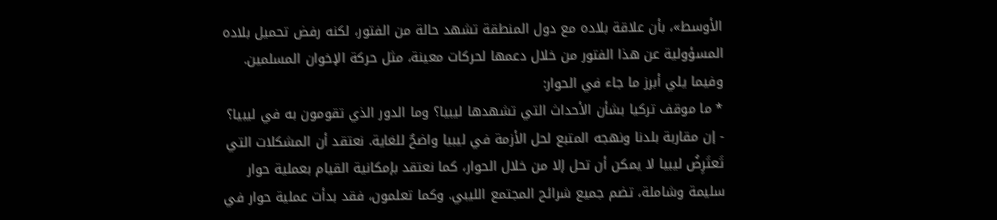الأوسط»، بأن علاقة بلاده مع دول المنطقة تشهد حالة من الفتور، لكنه رفض تحميل بلاده المسؤولية عن هذا الفتور من خلال دعمها لحركات معينة، مثل حركة الإخوان المسلمين. وفيما يلي أبرز ما جاء في الحوار:
* ما موقف تركيا بشأن الأحداث التي تشهدها ليبيا؟ وما الدور الذي تقومون به في ليبيا؟
- إن مقاربة بلدنا ونهجه المتبع لحل الأزمة في ليبيا واضحٌ للغاية. نعتقد أن المشكلات التي تَعتَرِضُ ليبيا لا يمكن أن تحل إلا من خلال الحوار، كما نعتقد بإمكانية القيام بعملية حوار سليمة وشاملة، تضم جميع شرائح المجتمع الليبي. وكما تعلمون، فقد بدأت عملية حوار في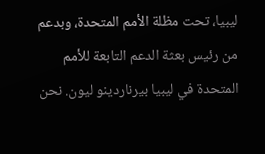ليبيا، تحت مظلة الأمم المتحدة، وبدعم من رئيس بعثة الدعم التابعة للأمم المتحدة في ليبيا بيرناردينو ليون. نحن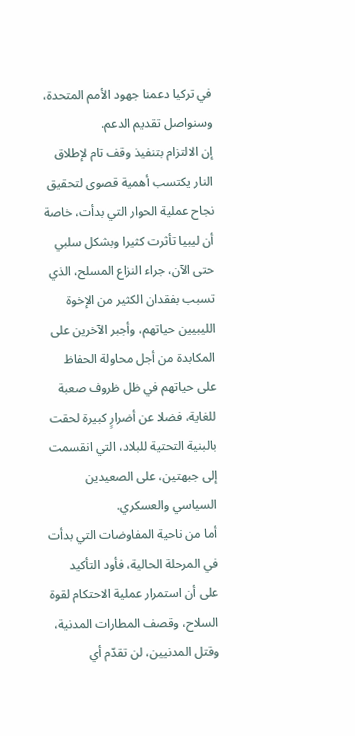في تركيا دعمنا جهود الأمم المتحدة، وسنواصل تقديم الدعم.
إن الالتزام بتنفيذ وقف تام لإطلاق النار يكتسب أهمية قصوى لتحقيق نجاح عملية الحوار التي بدأت، خاصة أن ليبيا تأثرت كثيرا وبشكل سلبي حتى الآن، جراء النزاع المسلح، الذي تسبب بفقدان الكثير من الإخوة الليبيين حياتهم، وأجبر الآخرين على المكابدة من أجل محاولة الحفاظ على حياتهم في ظل ظروف صعبة للغاية، فضلا عن أضرارٍ كبيرة لحقت بالبنية التحتية للبلاد، التي انقسمت إلى جبهتين، على الصعيدين السياسي والعسكري.
أما من ناحية المفاوضات التي بدأت في المرحلة الحالية، فأود التأكيد على أن استمرار عملية الاحتكام لقوة السلاح، وقصف المطارات المدنية، وقتل المدنيين، لن تقدّم أي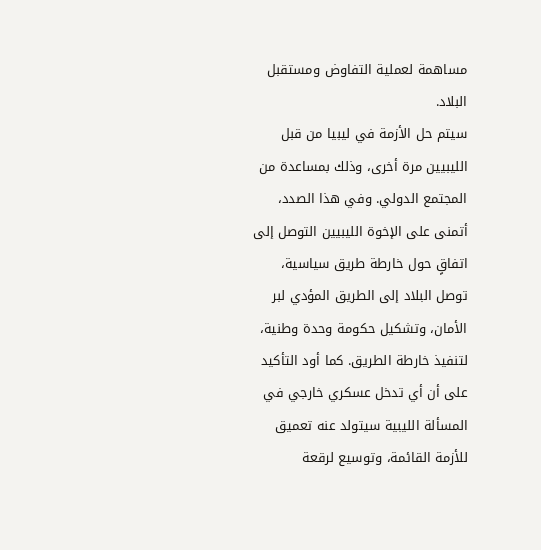مساهمة لعملية التفاوض ومستقبل البلاد.
سيتم حل الأزمة في ليبيا من قبل الليبيين مرة أخرى، وذلك بمساعدة من المجتمع الدولي. وفي هذا الصدد، أتمنى على الإخوة الليبيين التوصل إلى اتفاقٍ حول خارطة طريق سياسية، توصل البلاد إلى الطريق المؤدي لبر الأمان، وتشكيل حكومة وحدة وطنية، لتنفيذ خارطة الطريق. كما أود التأكيد على أن أي تدخل عسكري خارجي في المسألة الليبية سيتولد عنه تعميق للأزمة القائمة، وتوسيع لرقعة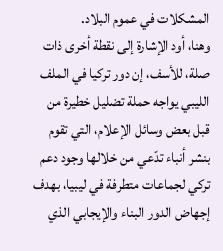المشكلات في عموم البلاد.
وهنا، أود الإشارة إلى نقطة أخرى ذات صلة، للأسف، إن دور تركيا في الملف الليبي يواجه حملة تضليل خطيرة من قبل بعض وسائل الإعلام، التي تقوم بنشر أنباء تدّعي من خلالها وجود دعم تركي لجماعات متطرفة في ليبيا، بهدف إجهاض الدور البناء والإيجابي الذي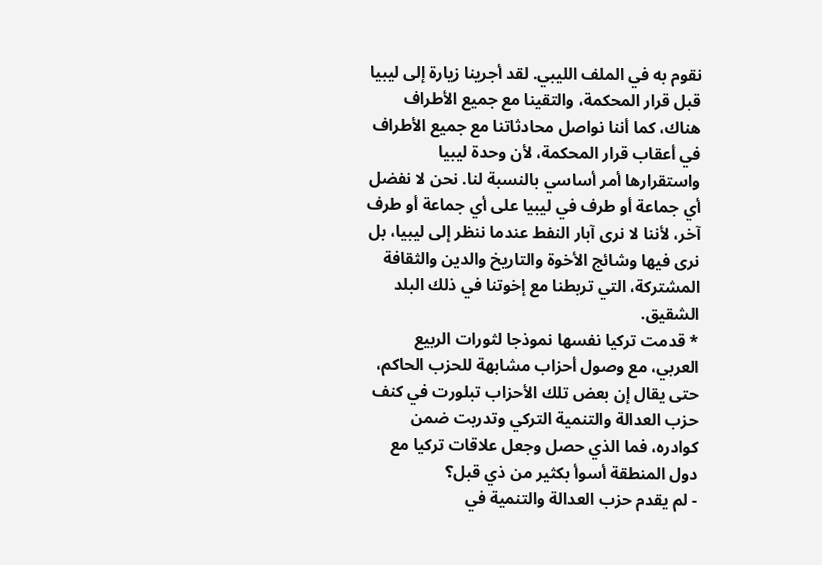نقوم به في الملف الليبي. لقد أجرينا زيارة إلى ليبيا قبل قرار المحكمة، والتقينا مع جميع الأطراف هناك، كما أننا نواصل محادثاتنا مع جميع الأطراف في أعقاب قرار المحكمة، لأن وحدة ليبيا واستقرارها أمر أساسي بالنسبة لنا. نحن لا نفضل أي جماعة أو طرف في ليبيا على أي جماعة أو طرف آخر، لأننا لا نرى آبار النفط عندما ننظر إلى ليبيا، بل نرى فيها وشائج الأخوة والتاريخ والدين والثقافة المشتركة، التي تربطنا مع إخوتنا في ذلك البلد الشقيق.
* قدمت تركيا نفسها نموذجا لثورات الربيع العربي، مع وصول أحزاب مشابهة للحزب الحاكم، حتى يقال إن بعض تلك الأحزاب تبلورت في كنف حزب العدالة والتنمية التركي وتدربت ضمن كوادره، فما الذي حصل وجعل علاقات تركيا مع دول المنطقة أسوأ بكثير من ذي قبل؟
- لم يقدم حزب العدالة والتنمية في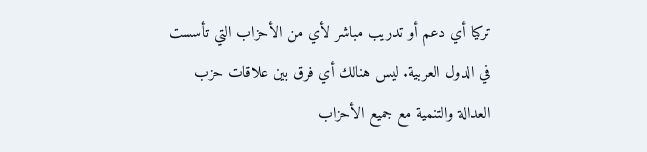تركيا أي دعم أو تدريب مباشر لأي من الأحزاب التي تأسست في الدول العربية. ليس هنالك أي فرق بين علاقات حزب العدالة والتنمية مع جميع الأحزاب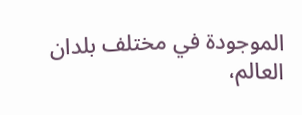الموجودة في مختلف بلدان العالم،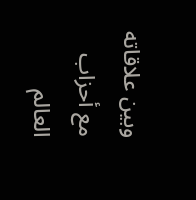وبين علاقاته مع أحزاب العالم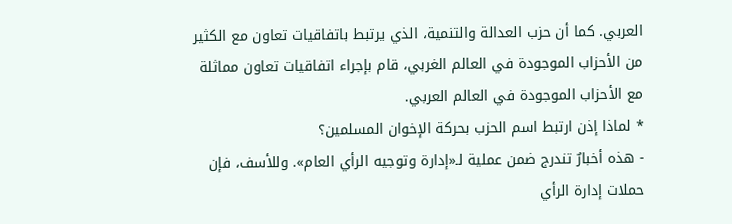العربي. كما أن حزب العدالة والتنمية، الذي يرتبط باتفاقيات تعاون مع الكثير من الأحزاب الموجودة في العالم الغربي، قام بإجراء اتفاقيات تعاون مماثلة مع الأحزاب الموجودة في العالم العربي.
* لماذا إذن ارتبط اسم الحزب بحركة الإخوان المسلمين؟
- هذه أخبارٌ تندرج ضمن عملية لـ«إدارة وتوجيه الرأي العام». وللأسف، فإن حملات إدارة الرأي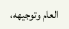العام وتوجيهه،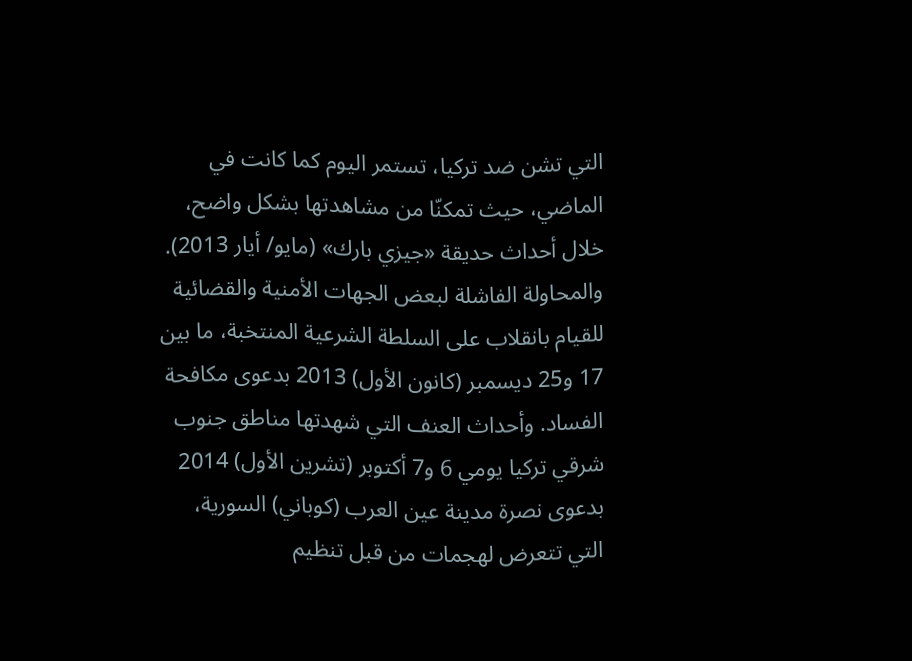التي تشن ضد تركيا، تستمر اليوم كما كانت في الماضي، حيث تمكنّا من مشاهدتها بشكل واضح، خلال أحداث حديقة «جيزي بارك» (مايو/ أيار 2013). والمحاولة الفاشلة لبعض الجهات الأمنية والقضائية للقيام بانقلاب على السلطة الشرعية المنتخبة، ما بين 17 و25 ديسمبر (كانون الأول) 2013 بدعوى مكافحة الفساد. وأحداث العنف التي شهدتها مناطق جنوب شرقي تركيا يومي 6 و7 أكتوبر (تشرين الأول) 2014 بدعوى نصرة مدينة عين العرب (كوباني) السورية، التي تتعرض لهجمات من قبل تنظيم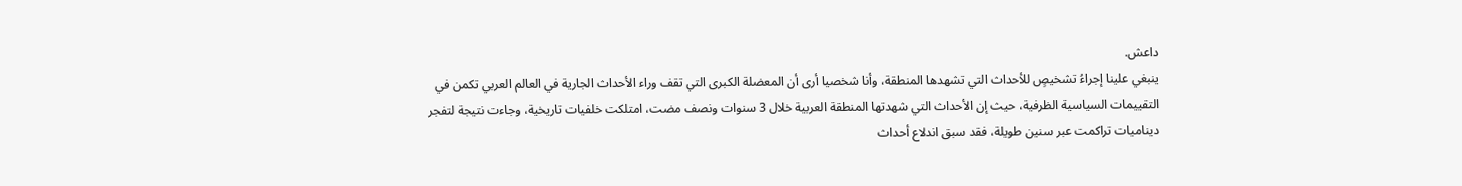داعش.
ينبغي علينا إجراءُ تشخيصٍ للأحداث التي تشهدها المنطقة، وأنا شخصيا أرى أن المعضلة الكبرى التي تقف وراء الأحداث الجارية في العالم العربي تكمن في التقييمات السياسية الظرفية، حيث إن الأحداث التي شهدتها المنطقة العربية خلال 3 سنوات ونصف مضت، امتلكت خلفيات تاريخية، وجاءت نتيجة لتفجر ديناميات تراكمت عبر سنين طويلة، فقد سبق اندلاع أحداث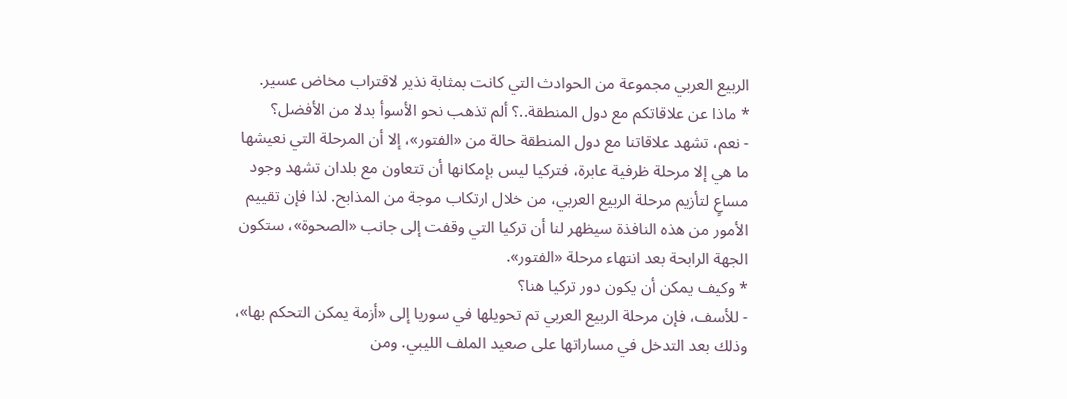الربيع العربي مجموعة من الحوادث التي كانت بمثابة نذير لاقتراب مخاض عسير.
* ماذا عن علاقاتكم مع دول المنطقة..؟ ألم تذهب نحو الأسوأ بدلا من الأفضل؟
- نعم، تشهد علاقاتنا مع دول المنطقة حالة من «الفتور»، إلا أن المرحلة التي نعيشها ما هي إلا مرحلة ظرفية عابرة، فتركيا ليس بإمكانها أن تتعاون مع بلدان تشهد وجود مساعٍ لتأزيم مرحلة الربيع العربي، من خلال ارتكاب موجة من المذابح. لذا فإن تقييم الأمور من هذه النافذة سيظهر لنا أن تركيا التي وقفت إلى جانب «الصحوة»، ستكون الجهة الرابحة بعد انتهاء مرحلة «الفتور».
* وكيف يمكن أن يكون دور تركيا هنا؟
- للأسف، فإن مرحلة الربيع العربي تم تحويلها في سوريا إلى «أزمة يمكن التحكم بها»، وذلك بعد التدخل في مساراتها على صعيد الملف الليبي. ومن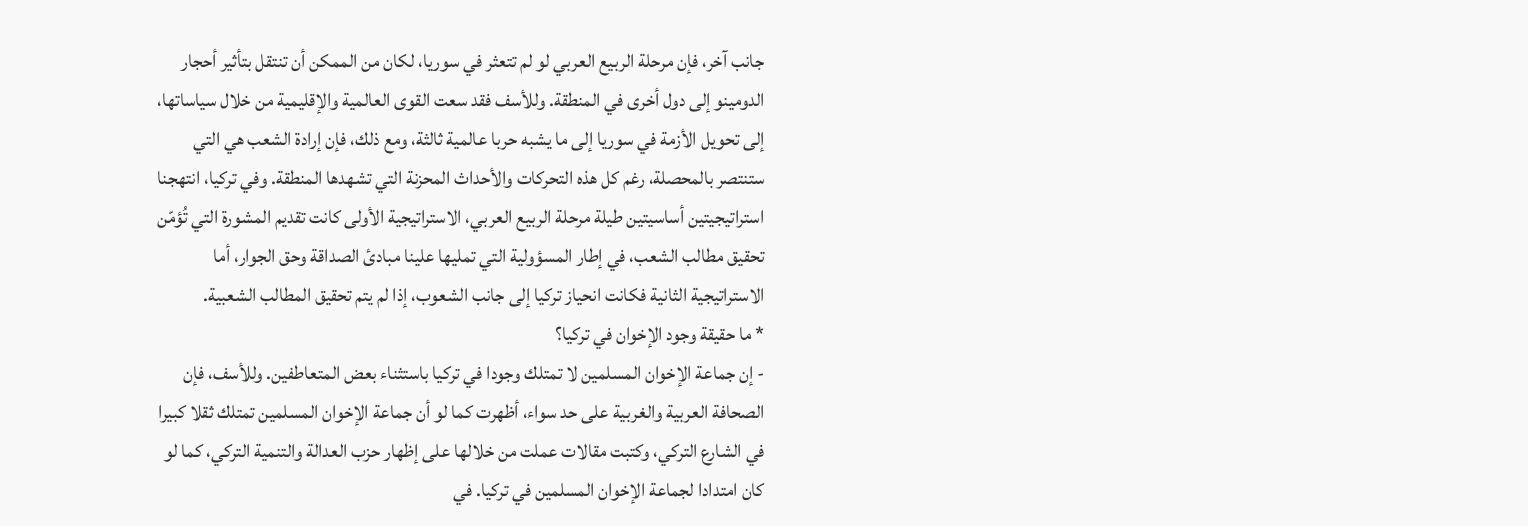جانب آخر، فإن مرحلة الربيع العربي لو لم تتعثر في سوريا، لكان من الممكن أن تنتقل بتأثير أحجار الدومينو إلى دول أخرى في المنطقة. وللأسف فقد سعت القوى العالمية والإقليمية من خلال سياساتها، إلى تحويل الأزمة في سوريا إلى ما يشبه حربا عالمية ثالثة، ومع ذلك، فإن إرادة الشعب هي التي ستنتصر بالمحصلة، رغم كل هذه التحركات والأحداث المحزنة التي تشهدها المنطقة. وفي تركيا، انتهجنا استراتيجيتين أساسيتين طيلة مرحلة الربيع العربي، الاستراتيجية الأولى كانت تقديم المشورة التي تُؤمّن تحقيق مطالب الشعب، في إطار المسؤولية التي تمليها علينا مبادئ الصداقة وحق الجوار، أما الاستراتيجية الثانية فكانت انحياز تركيا إلى جانب الشعوب، إذا لم يتم تحقيق المطالب الشعبية.
* ما حقيقة وجود الإخوان في تركيا؟
- إن جماعة الإخوان المسلمين لا تمتلك وجودا في تركيا باستثناء بعض المتعاطفين. وللأسف، فإن الصحافة العربية والغربية على حد سواء، أظهرت كما لو أن جماعة الإخوان المسلمين تمتلك ثقلا كبيرا في الشارع التركي، وكتبت مقالات عملت من خلالها على إظهار حزب العدالة والتنمية التركي، كما لو كان امتدادا لجماعة الإخوان المسلمين في تركيا. في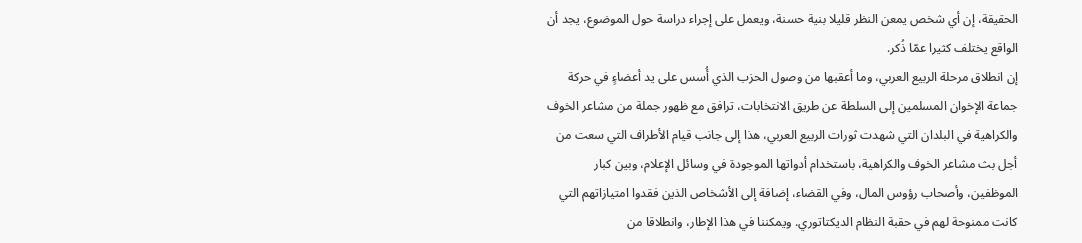الحقيقة، إن أي شخص يمعن النظر قليلا بنية حسنة، ويعمل على إجراء دراسة حول الموضوع، يجد أن الواقع يختلف كثيرا عمّا ذُكر.
إن انطلاق مرحلة الربيع العربي، وما أعقبها من وصول الحزب الذي أُسس على يد أعضاءٍ في حركة جماعة الإخوان المسلمين إلى السلطة عن طريق الانتخابات، ترافق مع ظهور جملة من مشاعر الخوف والكراهية في البلدان التي شهدت ثورات الربيع العربي، هذا إلى جانب قيام الأطراف التي سعت من أجل بث مشاعر الخوف والكراهية، باستخدام أدواتها الموجودة في وسائل الإعلام، وبين كبار الموظفين، وأصحاب رؤوس المال، وفي القضاء، إضافة إلى الأشخاص الذين فقدوا امتيازاتهم التي كانت ممنوحة لهم في حقبة النظام الديكتاتوري. ويمكننا في هذا الإطار، وانطلاقا من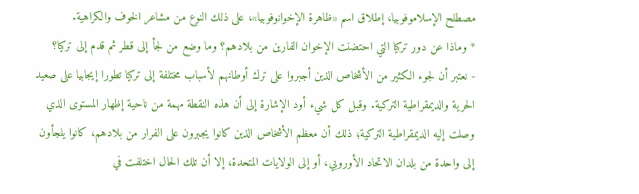مصطلح الإسلاموفوبيا، إطلاق اسم «ظاهرة الإخوانوفوبيا»، على ذلك النوع من مشاعر الخوف والكراهية.
* وماذا عن دور تركيا التي احتضنت الإخوان الفارين من بلادهم؟ وما وضع من لجأ إلى قطر ثم قدم إلى تركيا؟
- نعتبر أن لجوء الكثير من الأشخاص الذين أجبروا على ترك أوطانهم لأسباب مختلفة إلى تركيا تطورا إيجابيا على صعيد الحرية والديمقراطية التركية. وقبل كل شيء أود الإشارة إلى أن هذه النقطة مهمة من ناحية إظهار المستوى الذي وصلت إليه الديمقراطية التركية؛ ذلك أن معظم الأشخاص الذين كانوا يجبرون على الفرار من بلادهم، كانوا يلجأون إلى واحدة من بلدان الاتحاد الأوروبي، أو إلى الولايات المتحدة، إلا أن تلك الحال اختلفت في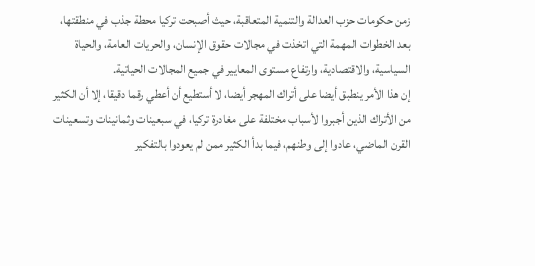زمن حكومات حزب العدالة والتنمية المتعاقبة، حيث أصبحت تركيا محطة جذب في منطقتها، بعد الخطوات المهمة التي اتخذت في مجالات حقوق الإنسان، والحريات العامة، والحياة السياسية، والاقتصادية، وارتفاع مستوى المعايير في جميع المجالات الحياتية.
إن هذا الأمر ينطبق أيضا على أتراك المهجر أيضا، لا أستطيع أن أعطي رقما دقيقا، إلا أن الكثير من الأتراك الذين أجبروا لأسباب مختلفة على مغادرة تركيا، في سبعينات وثمانينات وتسعينات القرن الماضي، عادوا إلى وطنهم، فيما بدأ الكثير ممن لم يعودوا بالتفكير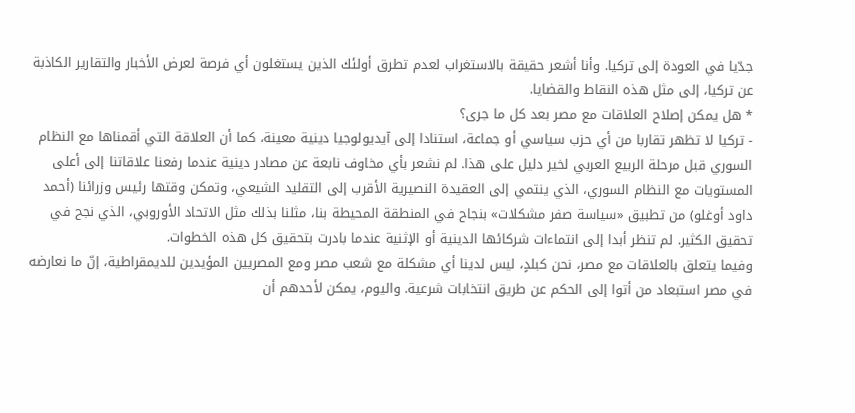جدّيا في العودة إلى تركيا. وأنا أشعر حقيقة بالاستغراب لعدم تطرق أولئك الذين يستغلون أي فرصة لعرض الأخبار والتقارير الكاذبة عن تركيا، إلى مثل هذه النقاط والقضايا.
* هل يمكن إصلاح العلاقات مع مصر بعد كل ما جرى؟
- تركيا لا تظهر تقاربا من أي حزب سياسي أو جماعة، استنادا إلى آيديولوجيا دينية معينة، كما أن العلاقة التي أقمناها مع النظام السوري قبل مرحلة الربيع العربي لخير دليل على هذا. لم نشعر بأي مخاوف نابعة عن مصادر دينية عندما رفعنا علاقاتنا إلى أعلى المستويات مع النظام السوري، الذي ينتمي إلى العقيدة النصيرية الأقرب إلى التقليد الشيعي، وتمكن وقتها رئيس وزرائنا (أحمد داود أوغلو) من تطبيق «سياسة صفر مشكلات» بنجاح في المنطقة المحيطة بنا، مثلنا بذلك مثل الاتحاد الأوروبي، الذي نجح في تحقيق الكثير. لم تنظر أبدا إلى انتماءات شركائها الدينية أو الإثنية عندما بادرت بتحقيق كل هذه الخطوات.
وفيما يتعلق بالعلاقات مع مصر، نحن كبلدٍ، ليس لدينا أي مشكلة مع شعب مصر ومع المصريين المؤيدين للديمقراطية، إنّ ما نعارضه في مصر استبعاد من أتوا إلى الحكم عن طريق انتخابات شرعية. واليوم، يمكن لأحدهم أن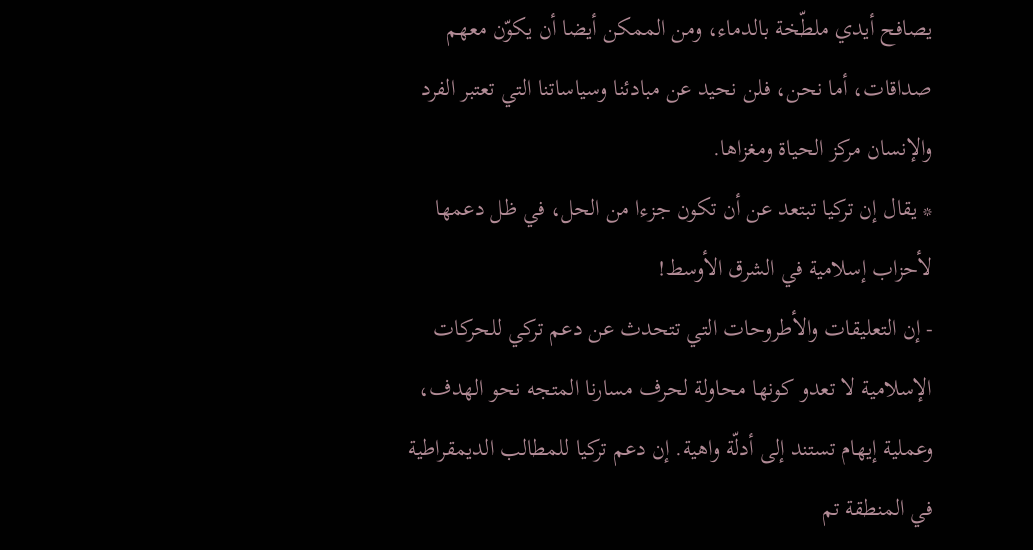يصافح أيدي ملطّخة بالدماء، ومن الممكن أيضا أن يكوّن معهم صداقات، أما نحن، فلن نحيد عن مبادئنا وسياساتنا التي تعتبر الفرد والإنسان مركز الحياة ومغزاها.
* يقال إن تركيا تبتعد عن أن تكون جزءا من الحل، في ظل دعمها لأحزاب إسلامية في الشرق الأوسط!
- إن التعليقات والأطروحات التي تتحدث عن دعم تركي للحركات الإسلامية لا تعدو كونها محاولة لحرف مسارنا المتجه نحو الهدف، وعملية إيهام تستند إلى أدلّة واهية. إن دعم تركيا للمطالب الديمقراطية في المنطقة تم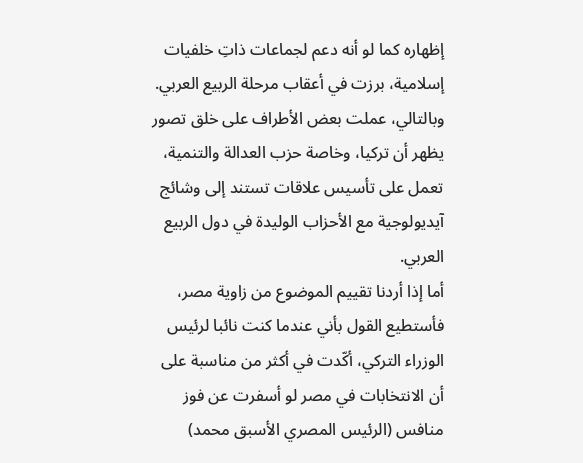إظهاره كما لو أنه دعم لجماعات ذاتِ خلفيات إسلامية، برزت في أعقاب مرحلة الربيع العربي. وبالتالي، عملت بعض الأطراف على خلق تصور يظهر أن تركيا، وخاصة حزب العدالة والتنمية، تعمل على تأسيس علاقات تستند إلى وشائج آيديولوجية مع الأحزاب الوليدة في دول الربيع العربي.
أما إذا أردنا تقييم الموضوع من زاوية مصر، فأستطيع القول بأني عندما كنت نائبا لرئيس الوزراء التركي، أكّدت في أكثر من مناسبة على أن الانتخابات في مصر لو أسفرت عن فوز منافس (الرئيس المصري الأسبق محمد)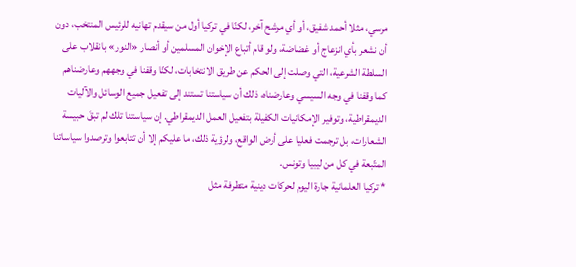مرسي، مثلا أحمد شفيق، أو أي مرشح آخر، لكنّا في تركيا أول من سيقدم تهانيه للرئيس المنتخب، دون أن نشعر بأي انزعاج أو غضاضة، ولو قام أتباع الإخوان المسلمين أو أنصار «النور» بانقلاب على السلطة الشرعية، التي وصلت إلى الحكم عن طريق الانتخابات، لكنّا وقفنا في وجههم وعارضناهم كما وقفنا في وجه السيسي وعارضناه، ذلك أن سياستنا تستند إلى تفعيل جميع الوسائل والآليات الديمقراطية، وتوفير الإمكانيات الكفيلة بتفعيل العمل الديمقراطي. إن سياستنا تلك لم تبقَ حبيسة الشعارات، بل ترجمت فعليا على أرض الواقع، ولرؤية ذلك، ما عليكم إلا أن تتابعوا وترصدوا سياساتنا المتّبعة في كل من ليبيا وتونس.
* تركيا العلمانية جارة اليوم لحركات دينية متطرفة مثل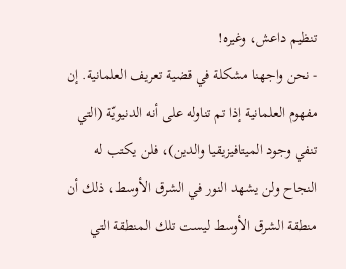تنظيم داعش، وغيره!
- نحن واجهنا مشكلة في قضية تعريف العلمانية. إن مفهوم العلمانية إذا تم تناوله على أنه الدنيويّة (التي تنفي وجود الميتافيزيقيا والدين)، فلن يكتب له النجاح ولن يشهد النور في الشرق الأوسط، ذلك أن منطقة الشرق الأوسط ليست تلك المنطقة التي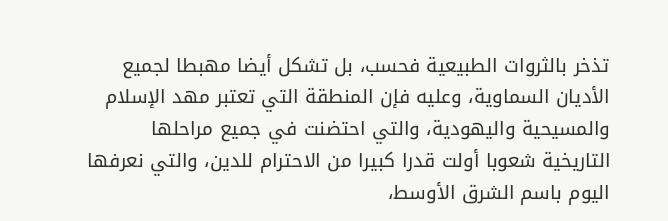تذخر بالثروات الطبيعية فحسب، بل تشكل أيضا مهبطا لجميع الأديان السماوية، وعليه فإن المنطقة التي تعتبر مهد الإسلام والمسيحية واليهودية، والتي احتضنت في جميع مراحلها التاريخية شعوبا أولت قدرا كبيرا من الاحترام للدين، والتي نعرفها اليوم باسم الشرق الأوسط،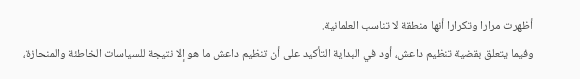أظهرت مرارا وتكرارا أنها منطقة لا تناسب العلمانية.
وفيما يتعلق بقضية تنظيم داعش، أود في البداية التأكيد على أن تنظيم داعش ما هو إلا نتيجة للسياسات الخاطئة والمنحازة،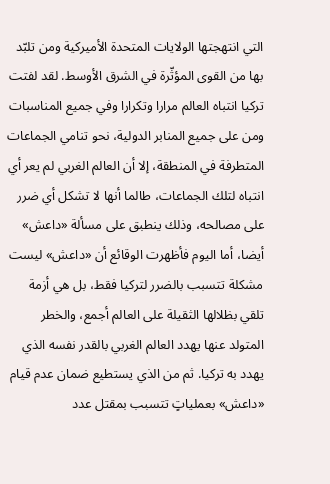التي انتهجتها الولايات المتحدة الأميركية ومن تلبّد بها من القوى المؤثّرة في الشرق الأوسط. لقد لفتت تركيا انتباه العالم مرارا وتكرارا وفي جميع المناسبات ومن على جميع المنابر الدولية، نحو تنامي الجماعات المتطرفة في المنطقة، إلا أن العالم الغربي لم يعر أي انتباه لتلك الجماعات، طالما أنها لا تشكل أي ضرر على مصالحه، وذلك ينطبق على مسألة «داعش» أيضا، أما اليوم فأظهرت الوقائع أن «داعش» ليست مشكلة تتسبب بالضرر لتركيا فقط، بل هي أزمة تلقي بظلالها الثقيلة على العالم أجمع، والخطر المتولد عنها يهدد العالم الغربي بالقدر نفسه الذي يهدد به تركيا. ثم من الذي يستطيع ضمان عدم قيام «داعش» بعملياتٍ تتسبب بمقتل عدد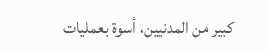كبير من المدنيين، أسوة بعمليات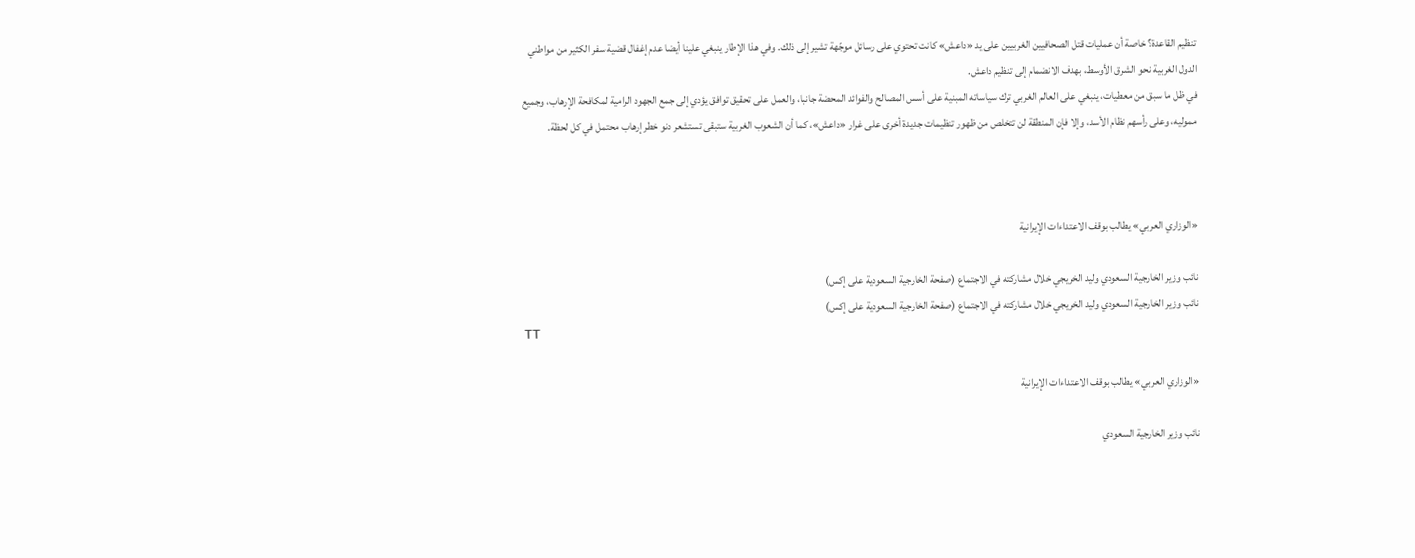تنظيم القاعدة؟ خاصة أن عمليات قتل الصحافيين الغربيين على يد «داعش» كانت تحتوي على رسائل موجّهة تشير إلى ذلك. وفي هذا الإطار ينبغي علينا أيضا عدم إغفال قضية سفر الكثير من مواطني الدول الغربية نحو الشرق الأوسط، بهدف الانضمام إلى تنظيم داعش.
في ظل ما سبق من معطيات، ينبغي على العالم الغربي ترك سياساته المبنية على أسس المصالح والفوائد المحضة جانبا، والعمل على تحقيق توافق يؤدي إلى جمع الجهود الرامية لمكافحة الإرهاب، وجميع مموليه، وعلى رأسهم نظام الأسد، وإلا فإن المنطقة لن تتخلص من ظهور تنظيمات جديدة أخرى على غرار «داعش»، كما أن الشعوب الغربية ستبقى تستشعر دنو خطر إرهاب محتمل في كل لحظة.



«الوزاري العربي» يطالب بوقف الاعتداءات الإيرانية

نائب وزير الخارجية السعودي وليد الخريجي خلال مشاركته في الاجتماع (صفحة الخارجية السعودية على إكس)
نائب وزير الخارجية السعودي وليد الخريجي خلال مشاركته في الاجتماع (صفحة الخارجية السعودية على إكس)
TT

«الوزاري العربي» يطالب بوقف الاعتداءات الإيرانية

نائب وزير الخارجية السعودي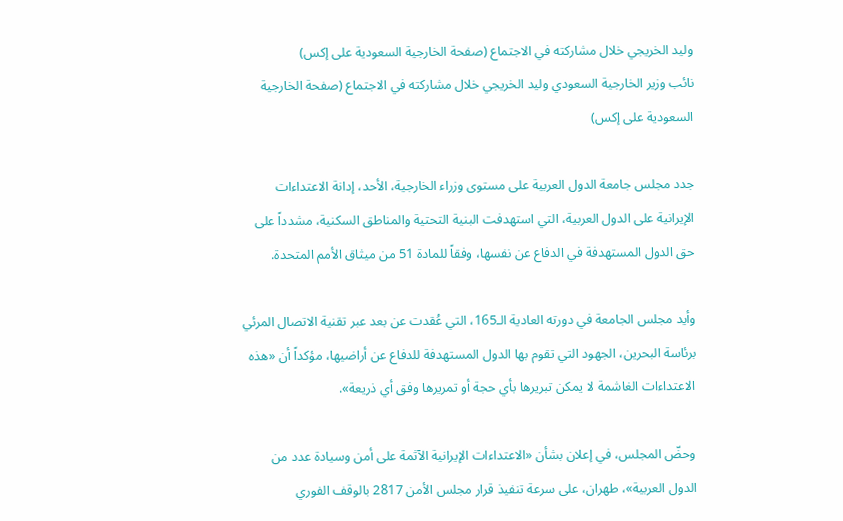وليد الخريجي خلال مشاركته في الاجتماع (صفحة الخارجية السعودية على إكس)
نائب وزير الخارجية السعودي وليد الخريجي خلال مشاركته في الاجتماع (صفحة الخارجية السعودية على إكس)

جدد مجلس جامعة الدول العربية على مستوى وزراء الخارجية، الأحد، إدانة الاعتداءات الإيرانية على الدول العربية، التي استهدفت البنية التحتية والمناطق السكنية، مشدداً على حق الدول المستهدفة في الدفاع عن نفسها، وفقاً للمادة 51 من ميثاق الأمم المتحدة.

وأيد مجلس الجامعة في دورته العادية الـ165، التي عُقدت عن بعد عبر تقنية الاتصال المرئي برئاسة البحرين، الجهود التي تقوم بها الدول المستهدفة للدفاع عن أراضيها، مؤكداً أن «هذه الاعتداءات الغاشمة لا يمكن تبريرها بأي حجة أو تمريرها وفق أي ذريعة».

وحضّ المجلس، في إعلان بشأن «الاعتداءات الإيرانية الآثمة على أمن وسيادة عدد من الدول العربية»، طهران، على سرعة تنفيذ قرار مجلس الأمن 2817 بالوقف الفوري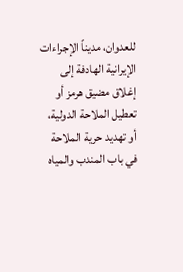للعدوان، مديناً الإجراءات الإيرانية الهادفة إلى إغلاق مضيق هرمز أو تعطيل الملاحة الدولية، أو تهديد حرية الملاحة في باب المندب والمياه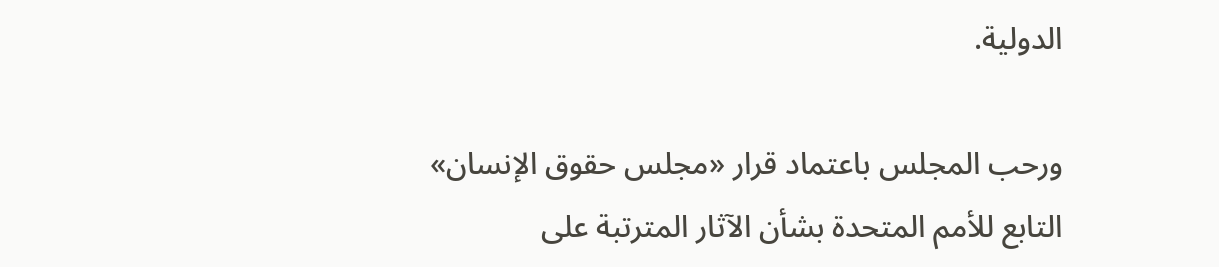الدولية.

ورحب المجلس باعتماد قرار «مجلس حقوق الإنسان» التابع للأمم المتحدة بشأن الآثار المترتبة على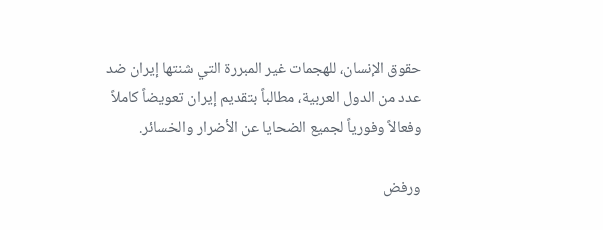حقوق الإنسان، للهجمات غير المبررة التي شنتها إيران ضد عدد من الدول العربية، مطالباً بتقديم إيران تعويضاً كاملاً وفعالاً وفورياً لجميع الضحايا عن الأضرار والخسائر.

ورفض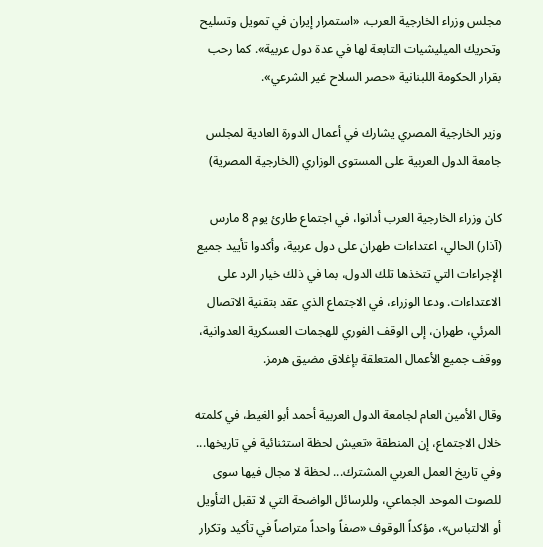مجلس وزراء الخارجية العرب، «استمرار إيران في تمويل وتسليح وتحريك الميليشيات التابعة لها في عدة دول عربية». كما رحب بقرار الحكومة اللبنانية «حصر السلاح غير الشرعي».

وزير الخارجية المصري يشارك في أعمال الدورة العادية لمجلس جامعة الدول العربية على المستوى الوزاري (الخارجية المصرية)

كان وزراء الخارجية العرب أدانوا، في اجتماع طارئ يوم 8 مارس (آذار) الحالي، اعتداءات طهران على دول عربية، وأكدوا تأييد جميع الإجراءات التي تتخذها تلك الدول، بما في ذلك خيار الرد على الاعتداءات. ودعا الوزراء، في الاجتماع الذي عقد بتقنية الاتصال المرئي، طهران، إلى الوقف الفوري للهجمات العسكرية العدوانية، ووقف جميع الأعمال المتعلقة بإغلاق مضيق هرمز.

وقال الأمين العام لجامعة الدول العربية أحمد أبو الغيط، في كلمته خلال الاجتماع، إن المنطقة «تعيش لحظة استثنائية في تاريخها... وفي تاريخ العمل العربي المشترك... لحظة لا مجال فيها سوى للصوت الموحد الجماعي، وللرسائل الواضحة التي لا تقبل التأويل أو الالتباس»، مؤكداً الوقوف «صفاً واحداً متراصاً في تأكيد وتكرار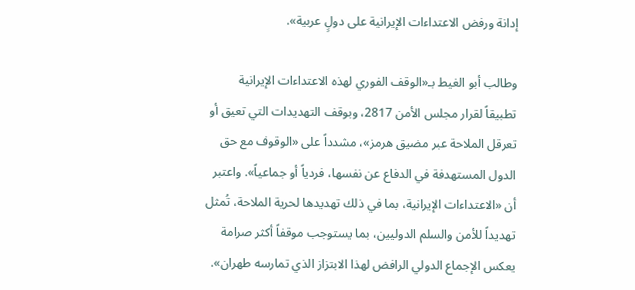إدانة ورفض الاعتداءات الإيرانية على دولٍ عربية».

وطالب أبو الغيط بـ«الوقف الفوري لهذه الاعتداءات الإيرانية تطبيقاً لقرار مجلس الأمن 2817، وبوقف التهديدات التي تعيق أو تعرقل الملاحة عبر مضيق هرمز»، مشدداً على «الوقوف مع حق الدول المستهدفة في الدفاع عن نفسها، فردياً أو جماعياً». واعتبر أن «الاعتداءات الإيرانية، بما في ذلك تهديدها لحرية الملاحة، تُمثل تهديداً للأمن والسلم الدوليين، بما يستوجب موقفاً أكثر صرامة يعكس الإجماع الدولي الرافض لهذا الابتزاز الذي تمارسه طهران».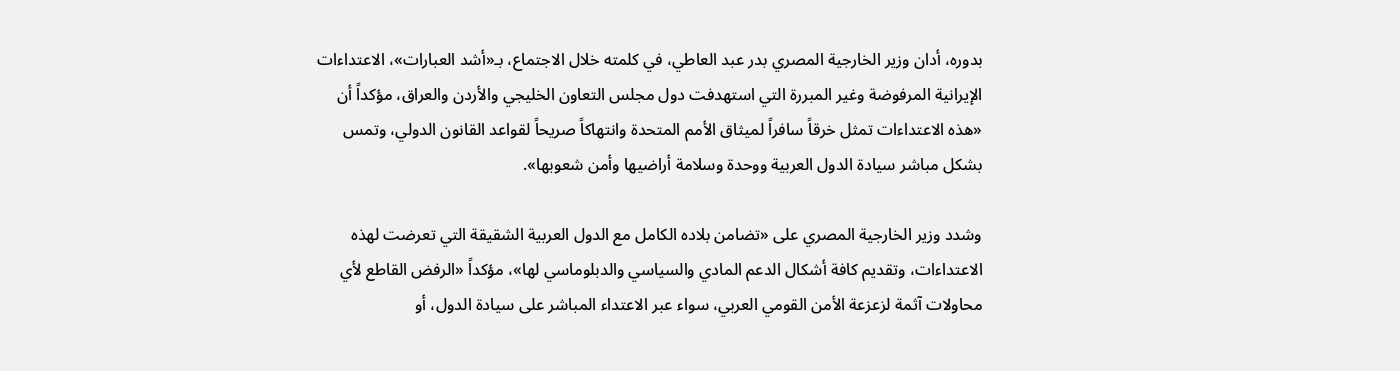بدوره، أدان وزير الخارجية المصري بدر عبد العاطي، في كلمته خلال الاجتماع، بـ«أشد العبارات»، الاعتداءات الإيرانية المرفوضة وغير المبررة التي استهدفت دول مجلس التعاون الخليجي والأردن والعراق، مؤكداً أن «هذه الاعتداءات تمثل خرقاً سافراً لميثاق الأمم المتحدة وانتهاكاً صريحاً لقواعد القانون الدولي، وتمس بشكل مباشر سيادة الدول العربية ووحدة وسلامة أراضيها وأمن شعوبها».

وشدد وزير الخارجية المصري على «تضامن بلاده الكامل مع الدول العربية الشقيقة التي تعرضت لهذه الاعتداءات، وتقديم كافة أشكال الدعم المادي والسياسي والدبلوماسي لها»، مؤكداً «الرفض القاطع لأي محاولات آثمة لزعزعة الأمن القومي العربي، سواء عبر الاعتداء المباشر على سيادة الدول، أو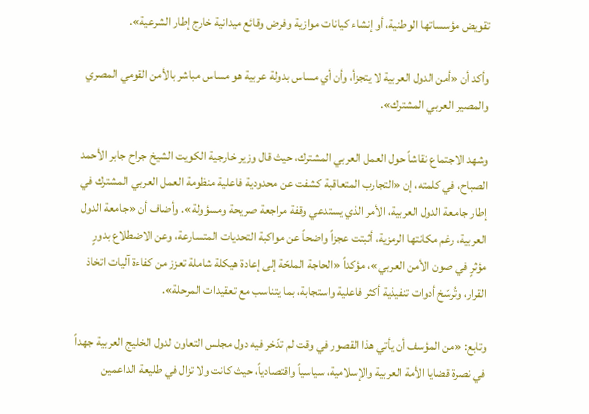تقويض مؤسساتها الوطنية، أو إنشاء كيانات موازية وفرض وقائع ميدانية خارج إطار الشرعية».

وأكد أن «أمن الدول العربية لا يتجزأ، وأن أي مساس بدولة عربية هو مساس مباشر بالأمن القومي المصري والمصير العربي المشترك».

وشهد الاجتماع نقاشاً حول العمل العربي المشترك، حيث قال وزير خارجية الكويت الشيخ جراح جابر الأحمد الصباح، في كلمته، إن «التجارب المتعاقبة كشفت عن محدودية فاعلية منظومة العمل العربي المشترك في إطار جامعة الدول العربية، الأمر الذي يستدعي وقفة مراجعة صريحة ومسؤولة». وأضاف أن «جامعة الدول العربية، رغم مكانتها الرمزية، أثبتت عجزاً واضحاً عن مواكبة التحديات المتسارعة، وعن الاضطلاع بدورٍ مؤثرٍ في صون الأمن العربي»، مؤكداً «الحاجة الملحّة إلى إعادة هيكلة شاملة تعزز من كفاءة آليات اتخاذ القرار، وتُرسّخ أدوات تنفيذية أكثر فاعلية واستجابة، بما يتناسب مع تعقيدات المرحلة».

وتابع: «من المؤسف أن يأتي هذا القصور في وقت لم تدّخر فيه دول مجلس التعاون لدول الخليج العربية جهداً في نصرة قضايا الأمة العربية والإسلامية، سياسياً واقتصادياً، حيث كانت ولا تزال في طليعة الداعمين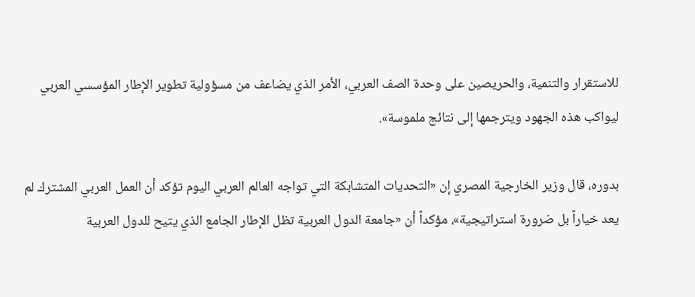للاستقرار والتنمية، والحريصين على وحدة الصف العربي، الأمر الذي يضاعف من مسؤولية تطوير الإطار المؤسسي العربي ليواكب هذه الجهود ويترجمها إلى نتائج ملموسة».

بدوره، قال وزير الخارجية المصري إن «التحديات المتشابكة التي تواجه العالم العربي اليوم تؤكد أن العمل العربي المشترك لم يعد خياراً بل ضرورة استراتيجية»، مؤكداً أن «جامعة الدول العربية تظل الإطار الجامع الذي يتيح للدول العربية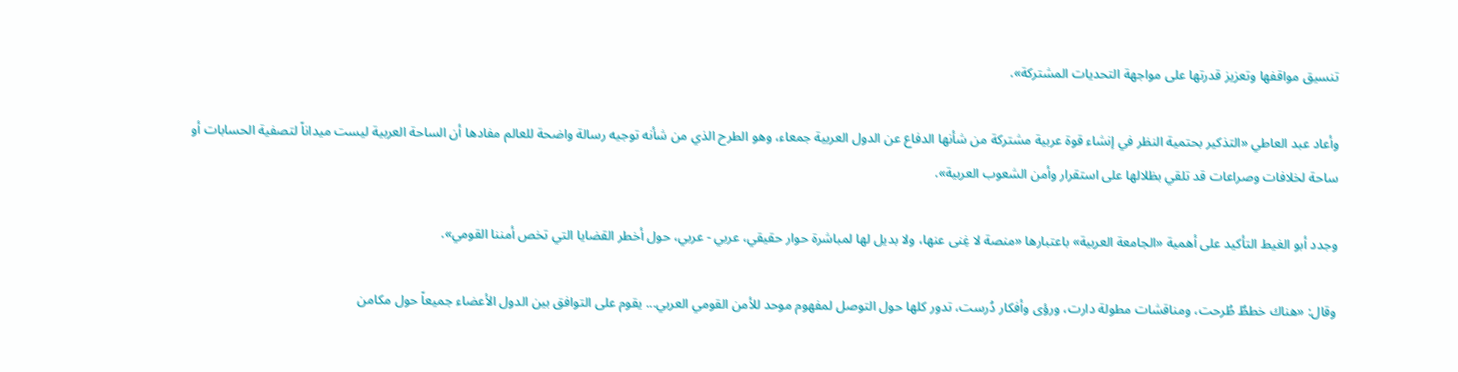تنسيق مواقفها وتعزيز قدرتها على مواجهة التحديات المشتركة».

وأعاد عبد العاطي «التذكير بحتمية النظر في إنشاء قوة عربية مشتركة من شأنها الدفاع عن الدول العربية جمعاء، وهو الطرح الذي من شأنه توجيه رسالة واضحة للعالم مفادها أن الساحة العربية ليست ميداناً لتصفية الحسابات أو ساحة لخلافات وصراعات قد تلقي بظلالها على استقرار وأمن الشعوب العربية».

وجدد أبو الغيط التأكيد على أهمية «الجامعة العربية» باعتبارها «منصة لا غِنى عنها، ولا بديل لها لمباشرة حوار حقيقي، عربي - عربي، حول أخطر القضايا التي تخص أمننا القومي».

وقال: «هناك خططٌ طُرحت، ومناقشات مطولة دارت، ورؤى وأفكار دُرست، تدور كلها حول التوصل لمفهوم موحد للأمن القومي العربي... يقوم على التوافق بين الدول الأعضاء جميعاً حول مكامن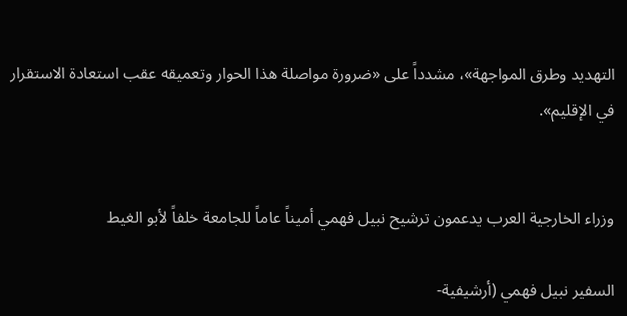التهديد وطرق المواجهة»، مشدداً على «ضرورة مواصلة هذا الحوار وتعميقه عقب استعادة الاستقرار في الإقليم».


وزراء الخارجية العرب يدعمون ترشيح نبيل فهمي أميناً عاماً للجامعة خلفاً لأبو الغيط

السفير نبيل فهمي (أرشيفية-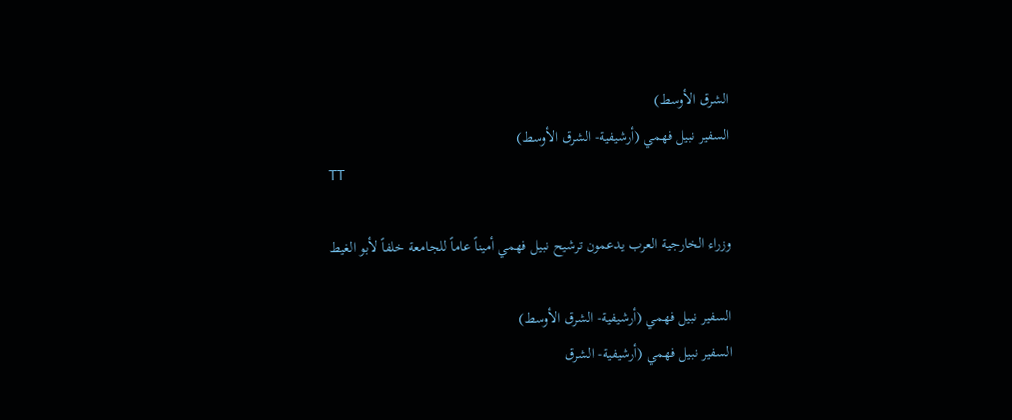الشرق الأوسط)
السفير نبيل فهمي (أرشيفية- الشرق الأوسط)
TT

وزراء الخارجية العرب يدعمون ترشيح نبيل فهمي أميناً عاماً للجامعة خلفاً لأبو الغيط

السفير نبيل فهمي (أرشيفية- الشرق الأوسط)
السفير نبيل فهمي (أرشيفية- الشرق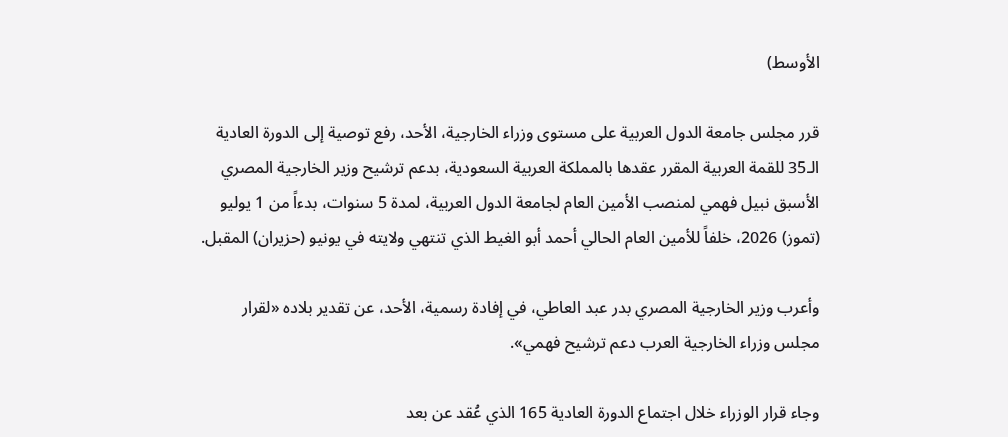الأوسط)

قرر مجلس جامعة الدول العربية على مستوى وزراء الخارجية، الأحد، رفع توصية إلى الدورة العادية الـ35 للقمة العربية المقرر عقدها بالمملكة العربية السعودية، بدعم ترشيح وزير الخارجية المصري الأسبق نبيل فهمي لمنصب الأمين العام لجامعة الدول العربية، لمدة 5 سنوات، بدءاً من 1 يوليو (تموز) 2026، خلفاً للأمين العام الحالي أحمد أبو الغيط الذي تنتهي ولايته في يونيو (حزيران) المقبل.

وأعرب وزير الخارجية المصري بدر عبد العاطي، في إفادة رسمية، الأحد، عن تقدير بلاده «لقرار مجلس وزراء الخارجية العرب دعم ترشيح فهمي».

وجاء قرار الوزراء خلال اجتماع الدورة العادية 165 الذي عُقد عن بعد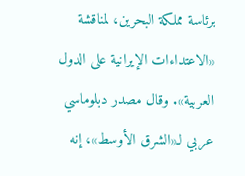برئاسة مملكة البحرين، لمناقشة «الاعتداءات الإيرانية على الدول العربية». وقال مصدر دبلوماسي عربي لـ«الشرق الأوسط»، إنه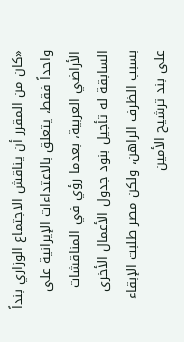«كان من المقرر أن يناقش الاجتماع الوزاري بنداً واحداً فقط، يتعلق بالاعتداءات الإيرانية على الأراضي العربية، بعدما رؤي في المناقشات السابقة له تأجيل بنود جدول الأعمال الأخرى بسبب الظرف الراهن، ولكن مصر طلبت الإبقاء على بند ترشيح الأمين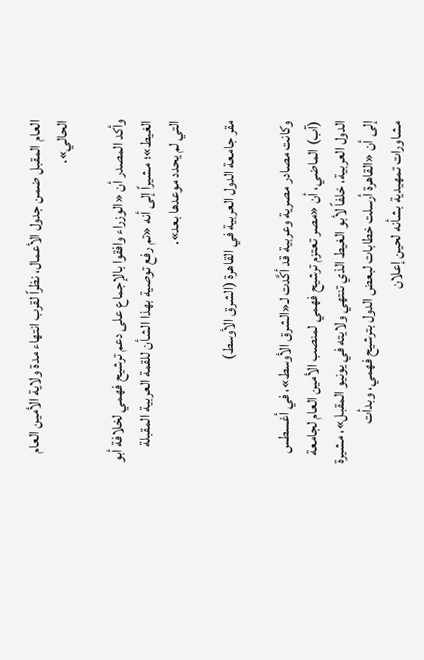العام المقبل ضمن جدول الأعمال، نظراً لقرب انتهاء مدة ولاية الأمين العام الحالي».

وأكد المصدر أن «الوزراء وافقوا بالإجماع على دعم ترشيح فهمي لخلافة أبو الغيط»؛ مشيراً إلى أنه «تم رفع توصية بهذا الشأن للقمة العربية المقبلة التي لم يحدد موعدها بعد».

مقر جامعة الدول العربية في القاهرة (الشرق الأوسط)

وكانت مصادر مصرية وعربية قد أكَّدت لـ«الشرق الأوسط»، في أغسطس (آب) الماضي، أن «مصر تعتزم ترشيح فهمي لمنصب الأمين العام لجامعة الدول العربية، خلفاً لأبو الغيط الذي تنتهي ولايته في يونيو المقبل»، مشيرة إلى أن «القاهرة أرسلت خطابات لبعض الدول بترشيح فهمي، وبدأت مشاورات تمهيدية بشأنه لحين إعلان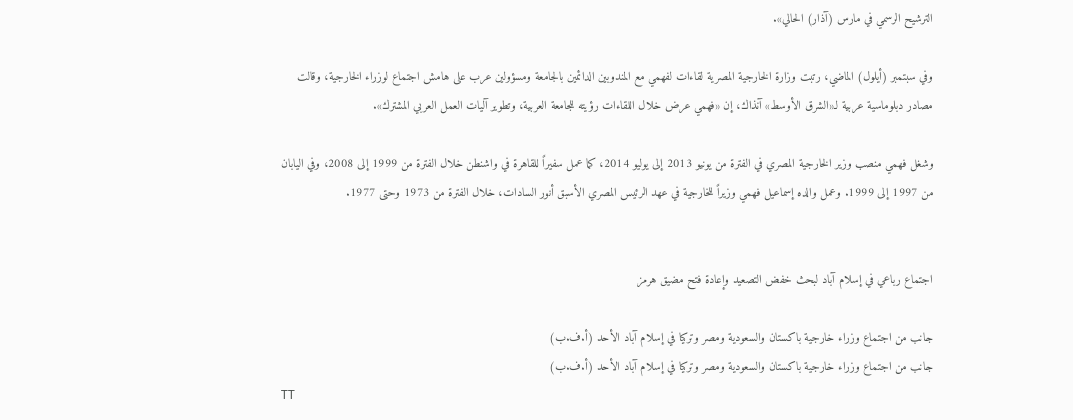الترشيح الرسمي في مارس (آذار) الحالي».

وفي سبتمبر (أيلول) الماضي، رتبت وزارة الخارجية المصرية لقاءات لفهمي مع المندوبين الدائمين بالجامعة ومسؤولين عرب على هامش اجتماع لوزراء الخارجية، وقالت مصادر دبلوماسية عربية لـ«الشرق الأوسط» آنذاك، إن «فهمي عرض خلال اللقاءات رؤيته للجامعة العربية، وتطوير آليات العمل العربي المشترك».

وشغل فهمي منصب وزير الخارجية المصري في الفترة من يونيو 2013 إلى يوليو 2014، كما عمل سفيراً للقاهرة في واشنطن خلال الفترة من 1999 إلى 2008، وفي اليابان من 1997 إلى 1999. وعمل والده إسماعيل فهمي وزيراً للخارجية في عهد الرئيس المصري الأسبق أنور السادات، خلال الفترة من 1973 وحتى 1977.


اجتماع رباعي في إسلام آباد لبحث خفض التصعيد وإعادة فتح مضيق هرمز

جانب من اجتماع وزراء خارجية باكستان والسعودية ومصر وتركيا في إسلام آباد الأحد (أ.ف.ب)
جانب من اجتماع وزراء خارجية باكستان والسعودية ومصر وتركيا في إسلام آباد الأحد (أ.ف.ب)
TT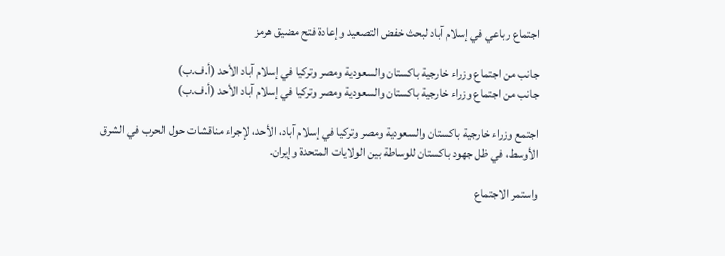اجتماع رباعي في إسلام آباد لبحث خفض التصعيد وإعادة فتح مضيق هرمز

جانب من اجتماع وزراء خارجية باكستان والسعودية ومصر وتركيا في إسلام آباد الأحد (أ.ف.ب)
جانب من اجتماع وزراء خارجية باكستان والسعودية ومصر وتركيا في إسلام آباد الأحد (أ.ف.ب)

اجتمع وزراء خارجية باكستان والسعودية ومصر وتركيا في إسلام آباد، الأحد، لإجراء مناقشات حول الحرب في الشرق الأوسط، في ظل جهود باكستان للوساطة بين الولايات المتحدة وإيران.

واستمر الاجتماع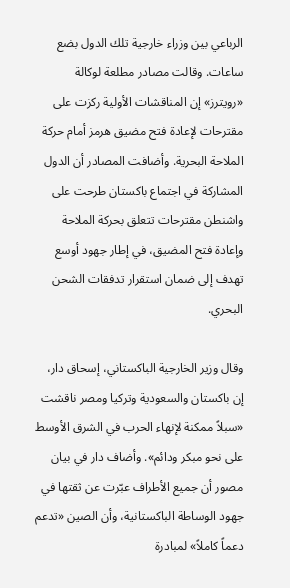الرباعي بين وزراء خارجية تلك الدول بضع ساعات. وقالت مصادر مطلعة لوكالة «رويترز» إن المناقشات الأولية ركزت على مقترحات لإعادة فتح مضيق هرمز أمام حركة الملاحة البحرية. وأضافت المصادر أن الدول المشاركة في اجتماع باكستان طرحت على واشنطن مقترحات تتعلق بحركة الملاحة وإعادة فتح المضيق، في إطار جهود أوسع تهدف إلى ضمان استقرار تدفقات الشحن البحري.

وقال وزير الخارجية الباكستاني، إسحاق دار، إن باكستان والسعودية وتركيا ومصر ‌ناقشت «سبلاً ‌ممكنة لإنهاء ‌الحرب في الشرق الأوسط على نحو مبكر ودائم». وأضاف دار في بيان مصور أن ‌جميع الأطراف عبّرت عن ثقتها في جهود الوساطة الباكستانية، وأن الصين «تدعم دعماً كاملاً» لمبادرة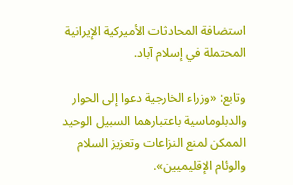استضافة المحادثات الأميركية الإيرانية المحتملة في إسلام آباد.

وتابع: «وزراء الخارجية دعوا إلى الحوار والدبلوماسية باعتبارهما السبيل الوحيد الممكن لمنع النزاعات وتعزيز السلام والوئام الإقليميين».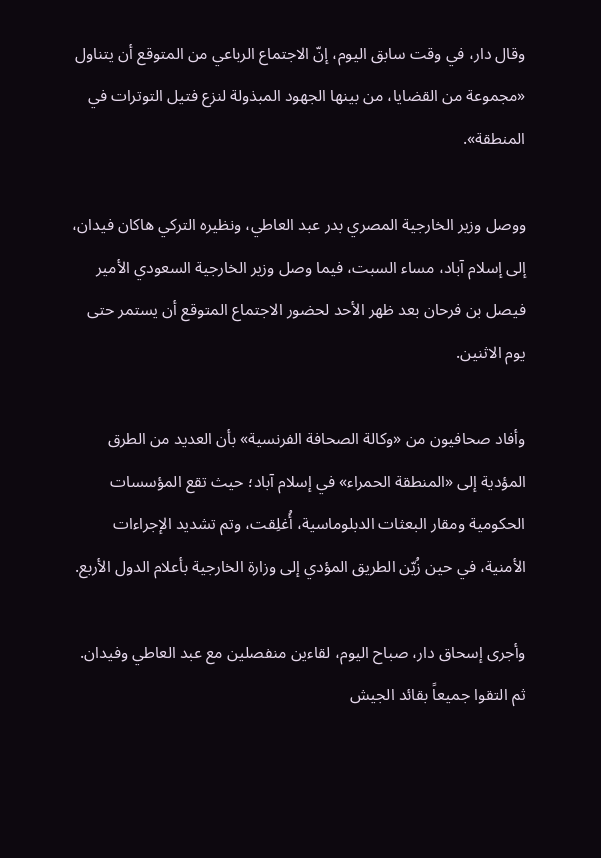وقال دار، في وقت سابق اليوم، إنّ الاجتماع الرباعي من المتوقع أن يتناول «مجموعة من القضايا، من بينها الجهود المبذولة لنزع فتيل التوترات في المنطقة».

ووصل وزير الخارجية المصري بدر عبد العاطي، ونظيره التركي هاكان فيدان، إلى إسلام آباد، مساء السبت، فيما وصل وزير الخارجية السعودي الأمير فيصل بن فرحان بعد ظهر الأحد لحضور الاجتماع المتوقع أن يستمر حتى يوم الاثنين.

وأفاد صحافيون من «وكالة الصحافة الفرنسية» بأن العديد من الطرق المؤدية إلى «المنطقة الحمراء» في إسلام آباد؛ حيث تقع المؤسسات الحكومية ومقار البعثات الدبلوماسية، أُغلِقت، وتم تشديد الإجراءات الأمنية، في حين زُيّن الطريق المؤدي إلى وزارة الخارجية بأعلام الدول الأربع.

وأجرى إسحاق دار، صباح اليوم، لقاءين منفصلين مع عبد العاطي وفيدان. ثم التقوا جميعاً بقائد الجيش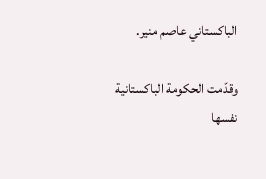الباكستاني عاصم منير.

وقدّمت الحكومة الباكستانية نفسها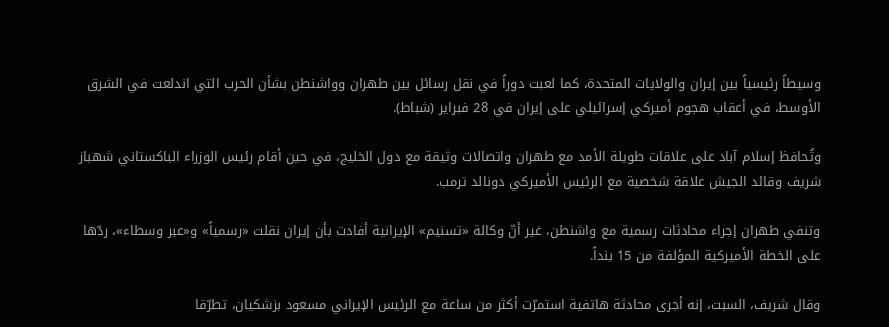وسيطاً رئيسياً بين إيران والولايات المتحدة، كما لعبت دوراً في نقل رسائل بين طهران وواشنطن بشأن الحرب التي اندلعت في الشرق الأوسط، في أعقاب هجوم أميركي إسرائيلي على إيران في 28 فبراير (شباط).

وتُحافظ إسلام آباد على علاقات طويلة الأمد مع طهران واتصالات وثيقة مع دول الخليج، في حين أقام رئيس الوزراء الباكستاني شهباز شريف وقائد الجيش علاقة شخصية مع الرئيس الأميركي دونالد ترمب.

وتنفي طهران إجراء محادثات رسمية مع واشنطن، غير أنّ وكالة «تسنيم» الإيرانية أفادت بأن إيران نقلت «رسمياً» و«عبر وسطاء»، ردّها على الخطة الأميركية المؤلفة من 15 بنداً.

وقال شريف، السبت، إنه أجرى محادثة هاتفية استمرّت أكثر من ساعة مع الرئيس الإيراني مسعود بزشكيان، تطرّقا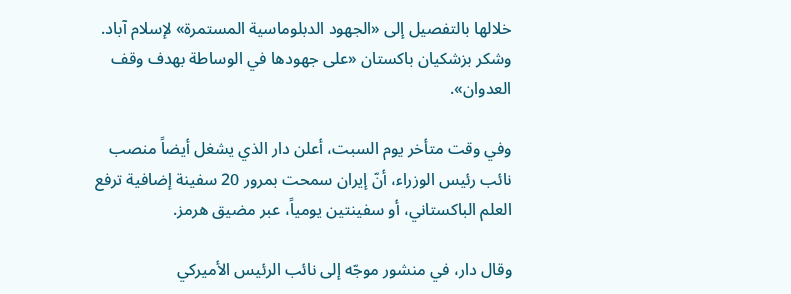خلالها بالتفصيل إلى «الجهود الدبلوماسية المستمرة» لإسلام آباد. وشكر بزشكيان باكستان «على جهودها في الوساطة بهدف وقف العدوان».

وفي وقت متأخر يوم السبت، أعلن دار الذي يشغل أيضاً منصب نائب رئيس الوزراء، أنّ إيران سمحت بمرور 20 سفينة إضافية ترفع العلم الباكستاني، أو سفينتين يومياً، عبر مضيق هرمز.

وقال دار، في منشور موجّه إلى نائب الرئيس الأميركي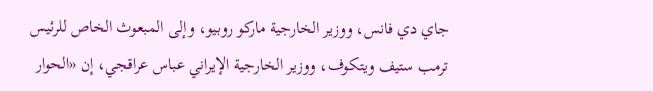جاي دي فانس، ووزير الخارجية ماركو روبيو، وإلى المبعوث الخاص للرئيس ترمب ستيف ويتكوف، ووزير الخارجية الإيراني عباس عراقجي، إن «الحوار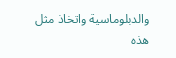والدبلوماسية واتخاذ مثل هذه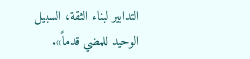التدابير لبناء الثقة، السبيل الوحيد للمضي قدماً».